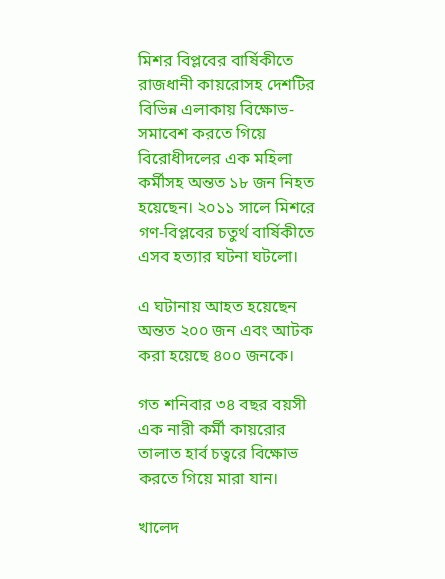মিশর বিপ্লবের বার্ষিকীতে রাজধানী কায়রোসহ দেশটির বিভিন্ন এলাকায় বিক্ষোভ-সমাবেশ করতে গিয়ে বিরোধীদলের এক মহিলা কর্মীসহ অন্তত ১৮ জন নিহত হয়েছেন। ২০১১ সালে মিশরে গণ-বিপ্লবের চতুর্থ বার্ষিকীতে এসব হত্যার ঘটনা ঘটলো।

এ ঘটানায় আহত হয়েছেন অন্তত ২০০ জন এবং আটক করা হয়েছে ৪০০ জনকে।

গত শনিবার ৩৪ বছর বয়সী এক নারী কর্মী কায়রোর তালাত হার্ব চত্বরে বিক্ষোভ করতে গিয়ে মারা যান।

খালেদ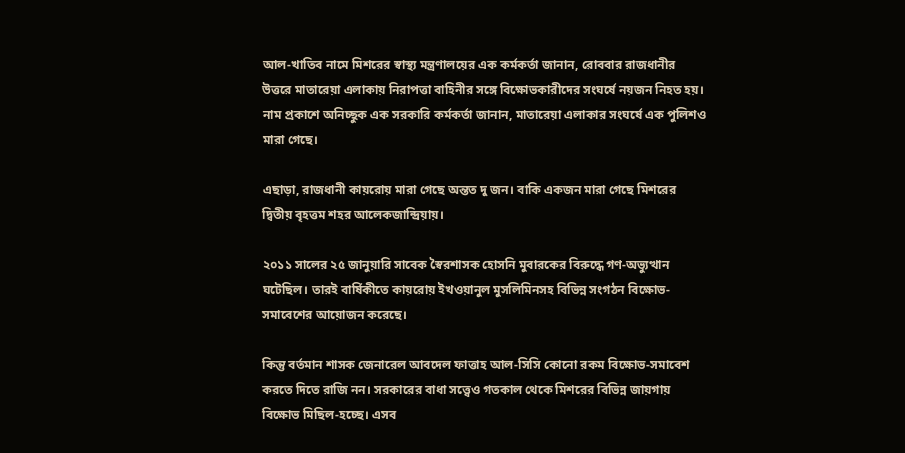আল-খাতিব নামে মিশরের স্বাস্থ্য মন্ত্রণালয়ের এক কর্মকর্তা জানান, রোববার রাজধানীর উত্তরে মাতারেয়া এলাকায় নিরাপত্তা বাহিনীর সঙ্গে বিক্ষোভকারীদের সংঘর্ষে নয়জন নিহত হয়। নাম প্রকাশে অনিচ্ছুক এক সরকারি কর্মকর্তা জানান, মাতারেয়া এলাকার সংঘর্ষে এক পুলিশও মারা গেছে।

এছাড়া, রাজধানী কায়রোয় মারা গেছে অন্তত দু জন। বাকি একজন মারা গেছে মিশরের দ্বিতীয় বৃহত্তম শহর আলেকজান্দ্রিয়ায়।

২০১১ সালের ২৫ জানুয়ারি সাবেক স্বৈরশাসক হোসনি মুবারকের বিরুদ্ধে গণ-অভ্যুত্থান ঘটেছিল। তারই বার্ষিকীতে কায়রোয় ইখওয়ানুল মুসলিমিনসহ বিভিন্ন সংগঠন বিক্ষোভ-সমাবেশের আয়োজন করেছে।

কিন্তু বর্তমান শাসক জেনারেল আবদেল ফাত্তাহ আল-সিসি কোনো রকম বিক্ষোভ-সমাবেশ করতে দিতে রাজি নন। সরকারের বাধা সত্ত্বেও গতকাল থেকে মিশরের বিভিন্ন জায়গায় বিক্ষোভ মিছিল-হচ্ছে। এসব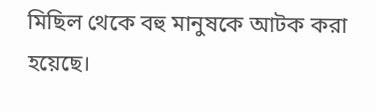মিছিল থেকে বহু মানুষকে আটক করা হয়েছে।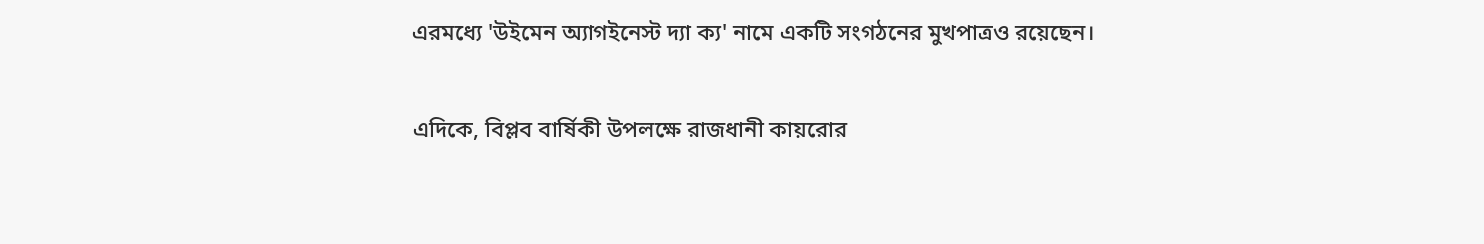এরমধ্যে 'উইমেন অ্যাগইনেস্ট দ্যা ক্য' নামে একটি সংগঠনের মুখপাত্রও রয়েছেন।

এদিকে, বিপ্লব বার্ষিকী উপলক্ষে রাজধানী কায়রোর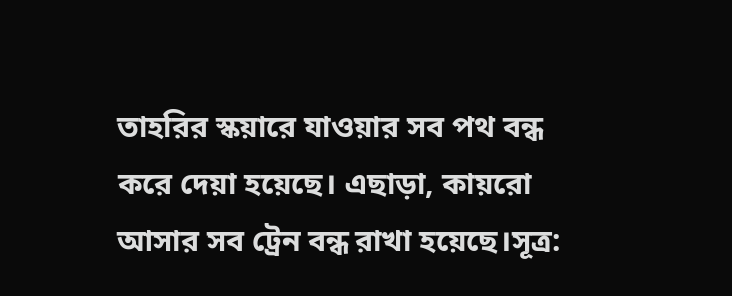তাহরির স্কয়ারে যাওয়ার সব পথ বন্ধ করে দেয়া হয়েছে। এছাড়া, কায়রো আসার সব ট্রেন বন্ধ রাখা হয়েছে।সূত্র: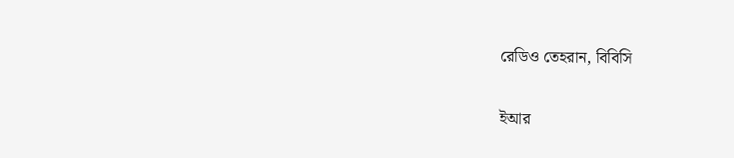রেডিও তেহরান, বিবিসি

ইআর